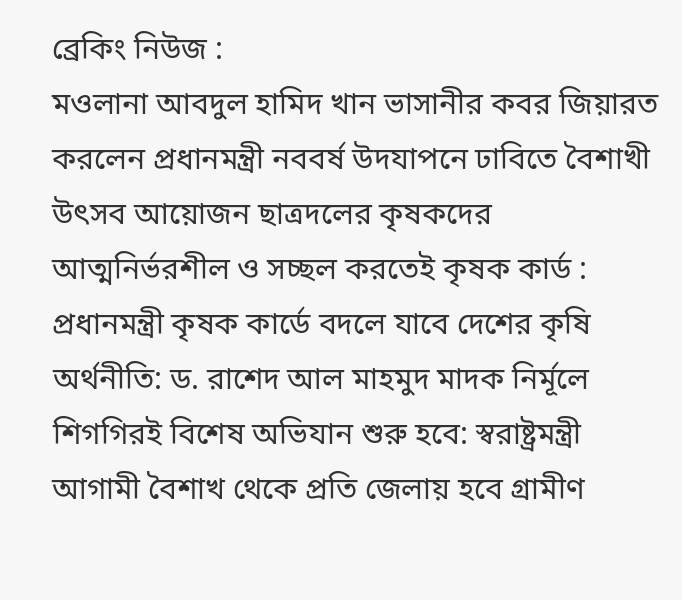ব্রেকিং নিউজ :
মওলানা আবদুল হামিদ খান ভাসানীর কবর জিয়ারত করলেন প্রধানমন্ত্রী নববর্ষ উদযাপনে ঢাবিতে বৈশাখী উৎসব আয়োজন ছাত্রদলের কৃষকদের আত্মনির্ভরশীল ও সচ্ছল করতেই কৃষক কার্ড : প্রধানমন্ত্রী কৃষক কার্ডে বদলে যাবে দেশের কৃষি অর্থনীতি: ড. রাশেদ আল মাহমুদ মাদক নির্মূলে শিগগিরই বিশেষ অভিযান শুরু হবে: স্বরাষ্ট্রমন্ত্রী আগামী বৈশাখ থেকে প্রতি জেলায় হবে গ্রামীণ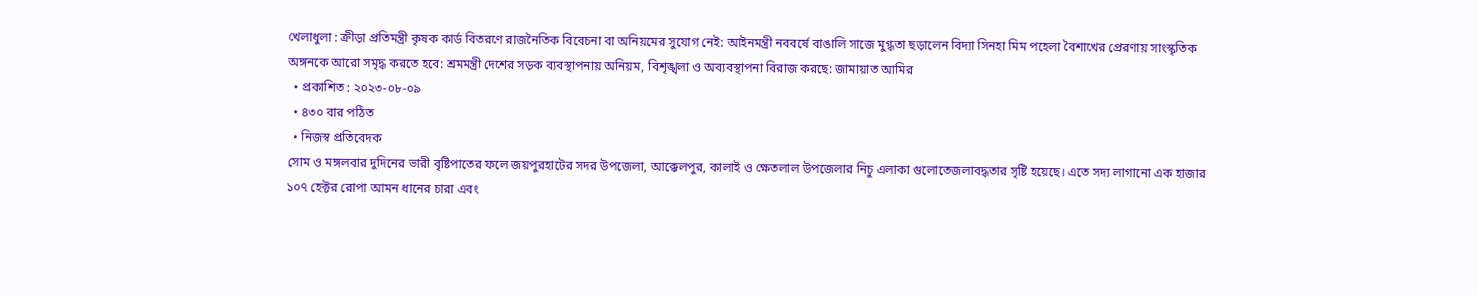খেলাধুলা : ক্রীড়া প্রতিমন্ত্রী কৃষক কার্ড বিতরণে রাজনৈতিক বিবেচনা বা অনিয়মের সুযোগ নেই: আইনমন্ত্রী নববর্ষে বাঙালি সাজে মুগ্ধতা ছড়ালেন বিদ্যা সিনহা মিম পহেলা বৈশাখের প্রেরণায় সাংস্কৃতিক অঙ্গনকে আরো সমৃদ্ধ করতে হবে: শ্রমমন্ত্রী দেশের সড়ক ব্যবস্থাপনায় অনিয়ম, বিশৃঙ্খলা ও অব্যবস্থাপনা বিরাজ করছে: জামায়াত আমির
  • প্রকাশিত : ২০২৩-০৮-০৯
  • ৪৩০ বার পঠিত
  • নিজস্ব প্রতিবেদক
সোম ও মঙ্গলবার দুদিনের ভারী বৃষ্টিপাতের ফলে জয়পুরহাটের সদর উপজেলা, আক্কেলপুর, কালাই ও ক্ষেতলাল উপজেলার নিচু এলাকা গুলোতেজলাবদ্ধতার সৃষ্টি হয়েছে। এতে সদ্য লাগানো এক হাজার ১০৭ হেক্টর রোপা আমন ধানের চারা এবং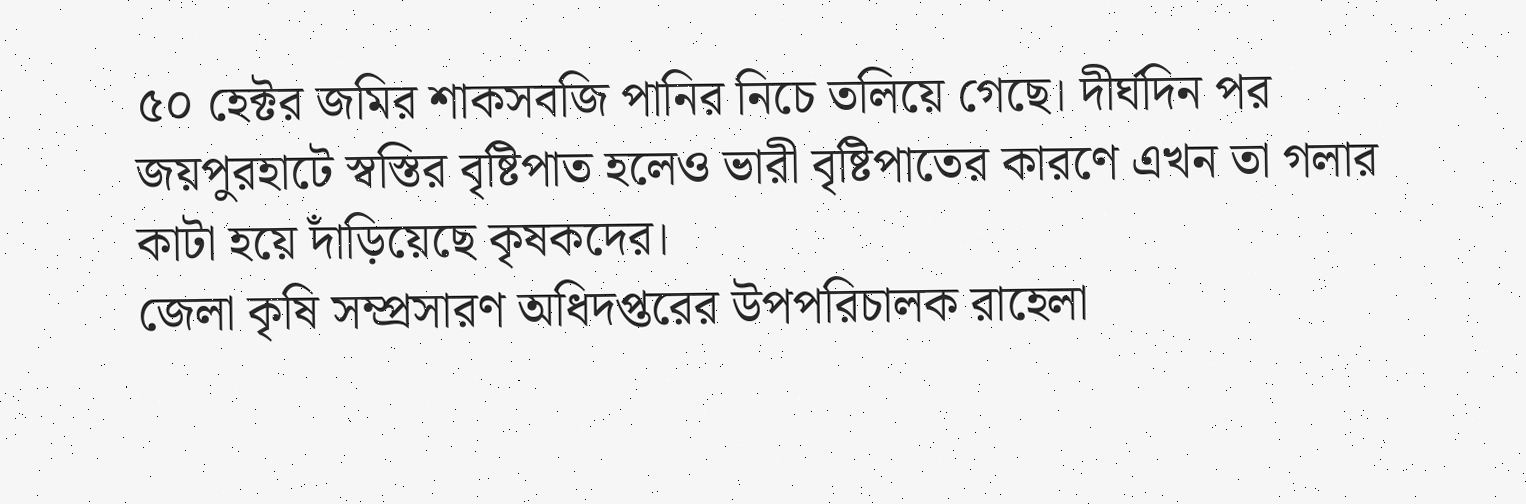৫০ হেক্টর জমির শাকসবজি পানির নিচে তলিয়ে গেছে। দীর্ঘদিন পর জয়পুরহাটে স্বস্তির বৃষ্টিপাত হলেও ভারী বৃষ্টিপাতের কারণে এখন তা গলার কাটা হয়ে দাঁড়িয়েছে কৃষকদের।
জেলা কৃষি সম্প্রসারণ অধিদপ্তরের উপপরিচালক রাহেলা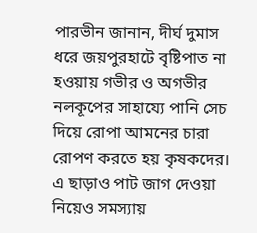পারভীন জানান, দীর্ঘ দুমাস ধরে জয়পুরহাটে বৃষ্টিপাত না হওয়ায় গভীর ও অগভীর নলকূপের সাহায্যে পানি সেচ দিয়ে রোপা আমনের চারা রোপণ করতে হয় কৃষকদের। এ ছাড়াও পাট জাগ দেওয়া নিয়েও সমস্যায়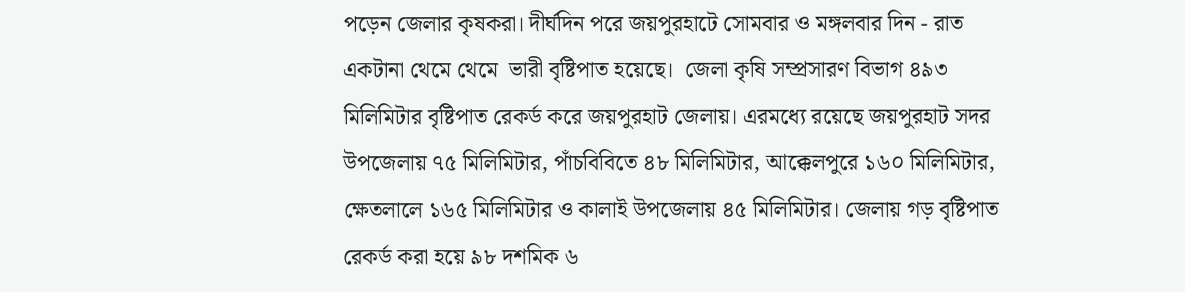পড়েন জেলার কৃষকরা। দীর্ঘদিন পরে জয়পুরহাটে সোমবার ও মঙ্গলবার দিন - রাত একটানা থেমে থেমে  ভারী বৃষ্টিপাত হয়েছে।  জেলা কৃষি সম্প্রসারণ বিভাগ ৪৯৩ মিলিমিটার বৃষ্টিপাত রেকর্ড করে জয়পুরহাট জেলায়। এরমধ্যে রয়েছে জয়পুরহাট সদর উপজেলায় ৭৫ মিলিমিটার, পাঁচবিবিতে ৪৮ মিলিমিটার, আক্কেলপুরে ১৬০ মিলিমিটার, ক্ষেতলালে ১৬৫ মিলিমিটার ও কালাই উপজেলায় ৪৫ মিলিমিটার। জেলায় গড় বৃষ্টিপাত রেকর্ড করা হয়ে ৯৮ দশমিক ৬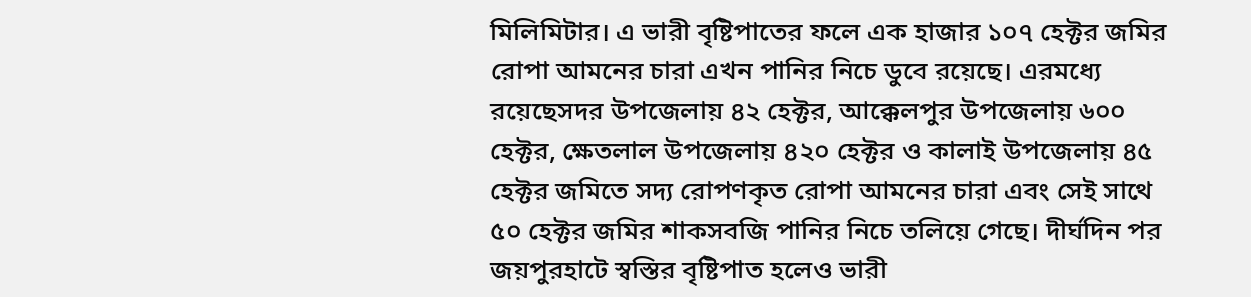মিলিমিটার। এ ভারী বৃষ্টিপাতের ফলে এক হাজার ১০৭ হেক্টর জমির রোপা আমনের চারা এখন পানির নিচে ডুবে রয়েছে। এরমধ্যে রয়েছেসদর উপজেলায় ৪২ হেক্টর, আক্কেলপুর উপজেলায় ৬০০ হেক্টর, ক্ষেতলাল উপজেলায় ৪২০ হেক্টর ও কালাই উপজেলায় ৪৫ হেক্টর জমিতে সদ্য রোপণকৃত রোপা আমনের চারা এবং সেই সাথে ৫০ হেক্টর জমির শাকসবজি পানির নিচে তলিয়ে গেছে। দীর্ঘদিন পর জয়পুরহাটে স্বস্তির বৃষ্টিপাত হলেও ভারী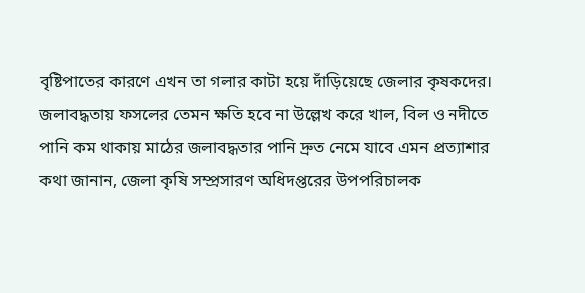বৃষ্টিপাতের কারণে এখন তা গলার কাটা হয়ে দাঁড়িয়েছে জেলার কৃষকদের। জলাবদ্ধতায় ফসলের তেমন ক্ষতি হবে না উল্লেখ করে খাল, বিল ও নদীতে পানি কম থাকায় মাঠের জলাবদ্ধতার পানি দ্রুত নেমে যাবে এমন প্রত্যাশার কথা জানান, জেলা কৃষি সম্প্রসারণ অধিদপ্তরের উপপরিচালক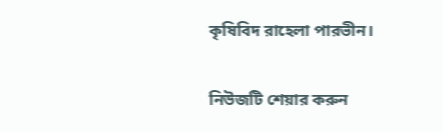কৃষিবিদ রাহেলা পারভীন।

নিউজটি শেয়ার করুন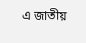এ জাতীয়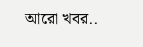আরো খবর..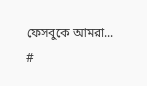ফেসবুকে আমরা...
#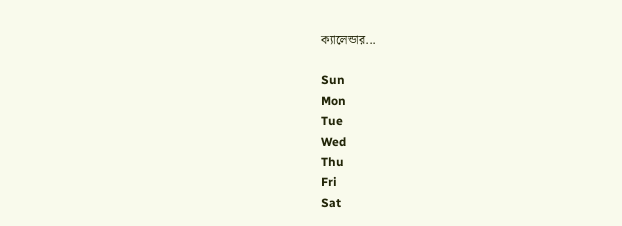ক্যালেন্ডার...

Sun
Mon
Tue
Wed
Thu
Fri
Sat